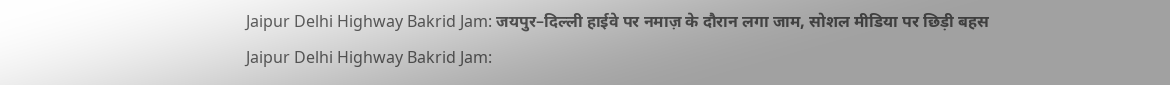Jaipur Delhi Highway Bakrid Jam: जयपुर–दिल्ली हाईवे पर नमाज़ के दौरान लगा जाम, सोशल मीडिया पर छिड़ी बहस
Jaipur Delhi Highway Bakrid Jam: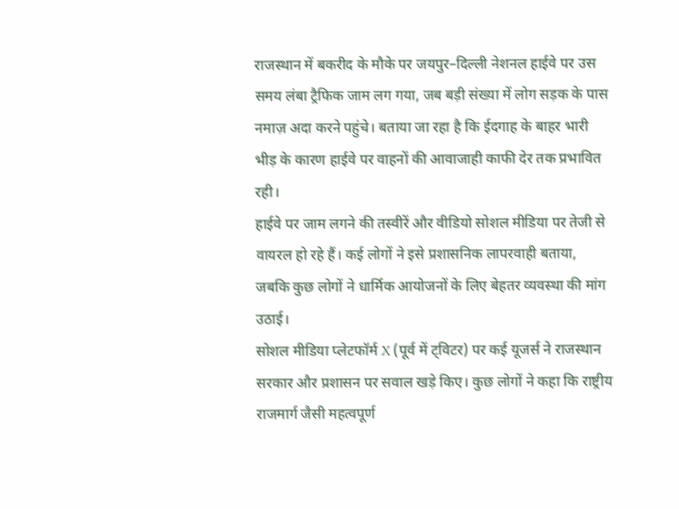राजस्थान में बकरीद के मौके पर जयपुर–दिल्ली नेशनल हाईवे पर उस समय लंबा ट्रैफिक जाम लग गया, जब बड़ी संख्या में लोग सड़क के पास नमाज़ अदा करने पहुंचे। बताया जा रहा है कि ईदगाह के बाहर भारी भीड़ के कारण हाईवे पर वाहनों की आवाजाही काफी देर तक प्रभावित रही।
हाईवे पर जाम लगने की तस्वीरें और वीडियो सोशल मीडिया पर तेजी से वायरल हो रहे हैं। कई लोगों ने इसे प्रशासनिक लापरवाही बताया, जबकि कुछ लोगों ने धार्मिक आयोजनों के लिए बेहतर व्यवस्था की मांग उठाई।
सोशल मीडिया प्लेटफॉर्म X (पूर्व में ट्विटर) पर कई यूजर्स ने राजस्थान सरकार और प्रशासन पर सवाल खड़े किए। कुछ लोगों ने कहा कि राष्ट्रीय राजमार्ग जैसी महत्वपूर्ण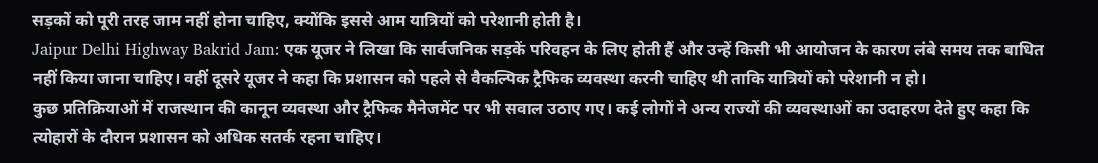सड़कों को पूरी तरह जाम नहीं होना चाहिए, क्योंकि इससे आम यात्रियों को परेशानी होती है।
Jaipur Delhi Highway Bakrid Jam: एक यूजर ने लिखा कि सार्वजनिक सड़कें परिवहन के लिए होती हैं और उन्हें किसी भी आयोजन के कारण लंबे समय तक बाधित नहीं किया जाना चाहिए। वहीं दूसरे यूजर ने कहा कि प्रशासन को पहले से वैकल्पिक ट्रैफिक व्यवस्था करनी चाहिए थी ताकि यात्रियों को परेशानी न हो।
कुछ प्रतिक्रियाओं में राजस्थान की कानून व्यवस्था और ट्रैफिक मैनेजमेंट पर भी सवाल उठाए गए। कई लोगों ने अन्य राज्यों की व्यवस्थाओं का उदाहरण देते हुए कहा कि त्योहारों के दौरान प्रशासन को अधिक सतर्क रहना चाहिए।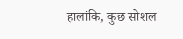हालांकि, कुछ सोशल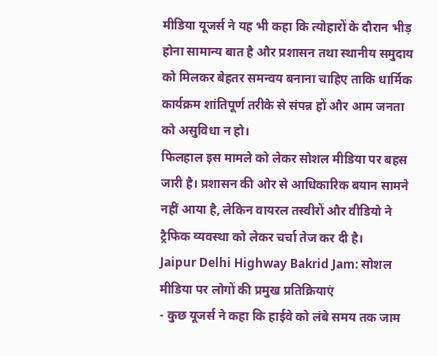मीडिया यूजर्स ने यह भी कहा कि त्योहारों के दौरान भीड़ होना सामान्य बात है और प्रशासन तथा स्थानीय समुदाय को मिलकर बेहतर समन्वय बनाना चाहिए ताकि धार्मिक कार्यक्रम शांतिपूर्ण तरीके से संपन्न हों और आम जनता को असुविधा न हो।
फिलहाल इस मामले को लेकर सोशल मीडिया पर बहस जारी है। प्रशासन की ओर से आधिकारिक बयान सामने नहीं आया है, लेकिन वायरल तस्वीरों और वीडियो ने ट्रैफिक व्यवस्था को लेकर चर्चा तेज कर दी है।
Jaipur Delhi Highway Bakrid Jam: सोशल मीडिया पर लोगों की प्रमुख प्रतिक्रियाएं
- कुछ यूजर्स ने कहा कि हाईवे को लंबे समय तक जाम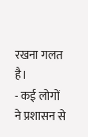रखना गलत है।
- कई लोगों ने प्रशासन से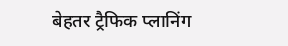बेहतर ट्रैफिक प्लानिंग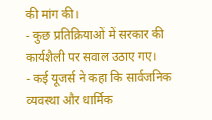की मांग की।
- कुछ प्रतिक्रियाओं में सरकार की कार्यशैली पर सवाल उठाए गए।
- कई यूजर्स ने कहा कि सार्वजनिक व्यवस्था और धार्मिक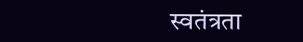स्वतंत्रता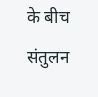के बीच संतुलन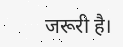जरूरी है।